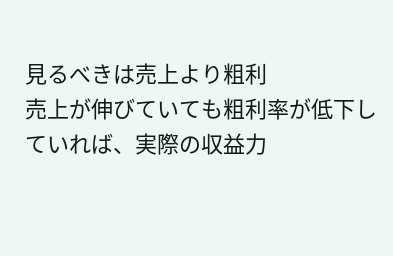見るべきは売上より粗利
売上が伸びていても粗利率が低下していれば、実際の収益力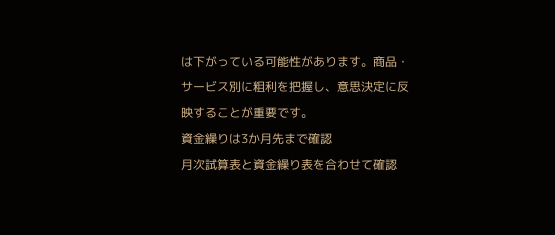は下がっている可能性があります。商品・サービス別に粗利を把握し、意思決定に反映することが重要です。
資金繰りは3か月先まで確認
月次試算表と資金繰り表を合わせて確認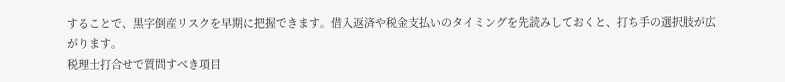することで、黒字倒産リスクを早期に把握できます。借入返済や税金支払いのタイミングを先読みしておくと、打ち手の選択肢が広がります。
税理士打合せで質問すべき項目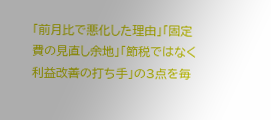「前月比で悪化した理由」「固定費の見直し余地」「節税ではなく利益改善の打ち手」の3点を毎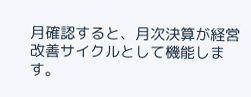月確認すると、月次決算が経営改善サイクルとして機能します。